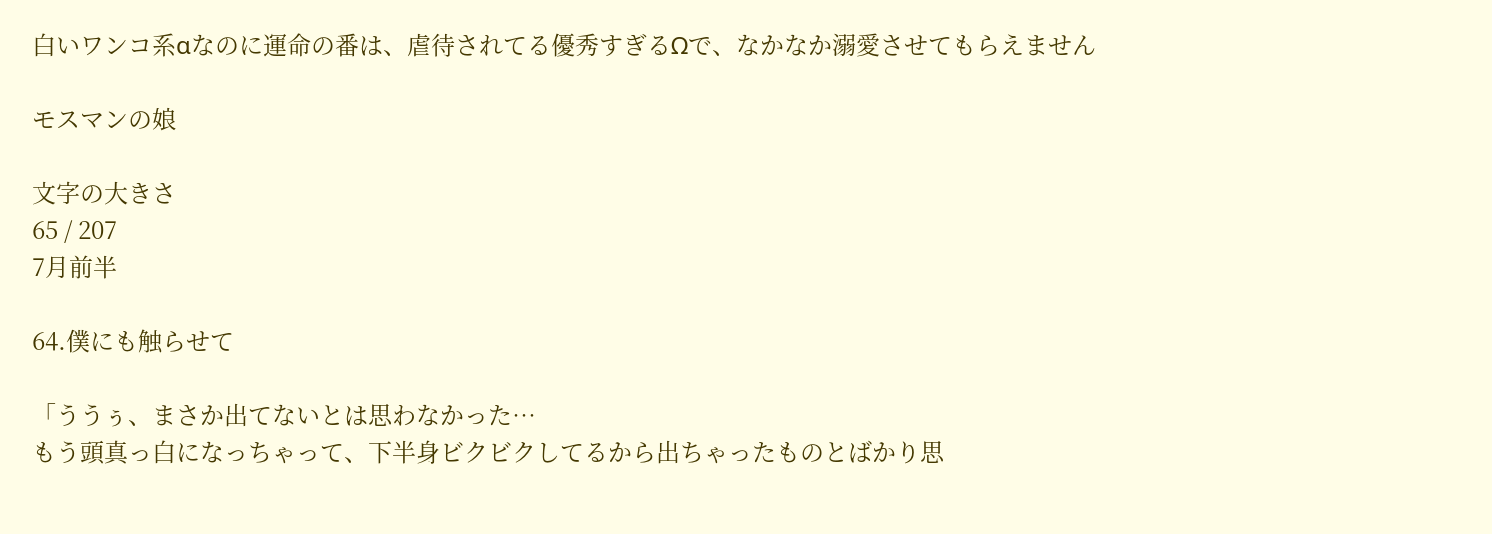白いワンコ系αなのに運命の番は、虐待されてる優秀すぎるΩで、なかなか溺愛させてもらえません

モスマンの娘

文字の大きさ
65 / 207
7月前半

64.僕にも触らせて

「ううぅ、まさか出てないとは思わなかった…
もう頭真っ白になっちゃって、下半身ビクビクしてるから出ちゃったものとばかり思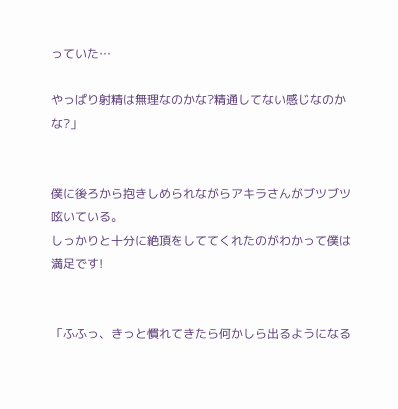っていた…

やっぱり射精は無理なのかな?精通してない感じなのかな?」


僕に後ろから抱きしめられながらアキラさんがブツブツ呟いている。
しっかりと十分に絶頂をしててくれたのがわかって僕は満足です!


「ふふっ、きっと慣れてきたら何かしら出るようになる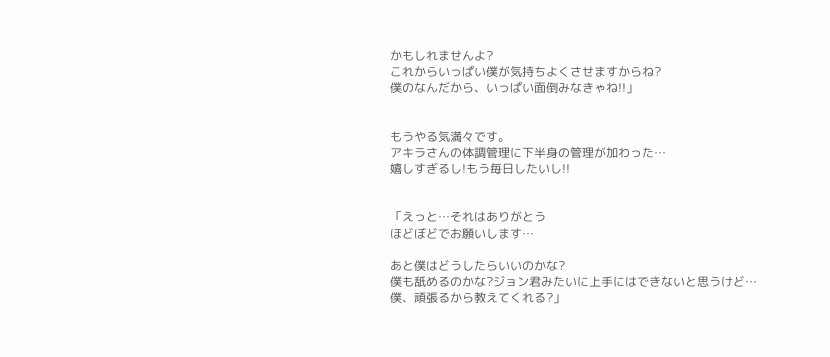かもしれませんよ?
これからいっぱい僕が気持ちよくさせますからね?
僕のなんだから、いっぱい面倒みなきゃね!!」


もうやる気満々です。
アキラさんの体調管理に下半身の管理が加わった…
嬉しすぎるし!もう毎日したいし!!


「えっと…それはありがとう
ほどぼどでお願いします…

あと僕はどうしたらいいのかな?
僕も舐めるのかな?ジョン君みたいに上手にはできないと思うけど…
僕、頑張るから教えてくれる?」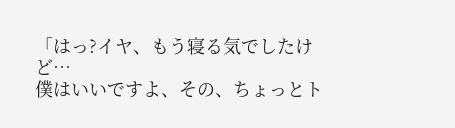「はっ?イヤ、もう寝る気でしたけど…
僕はいいですよ、その、ちょっとト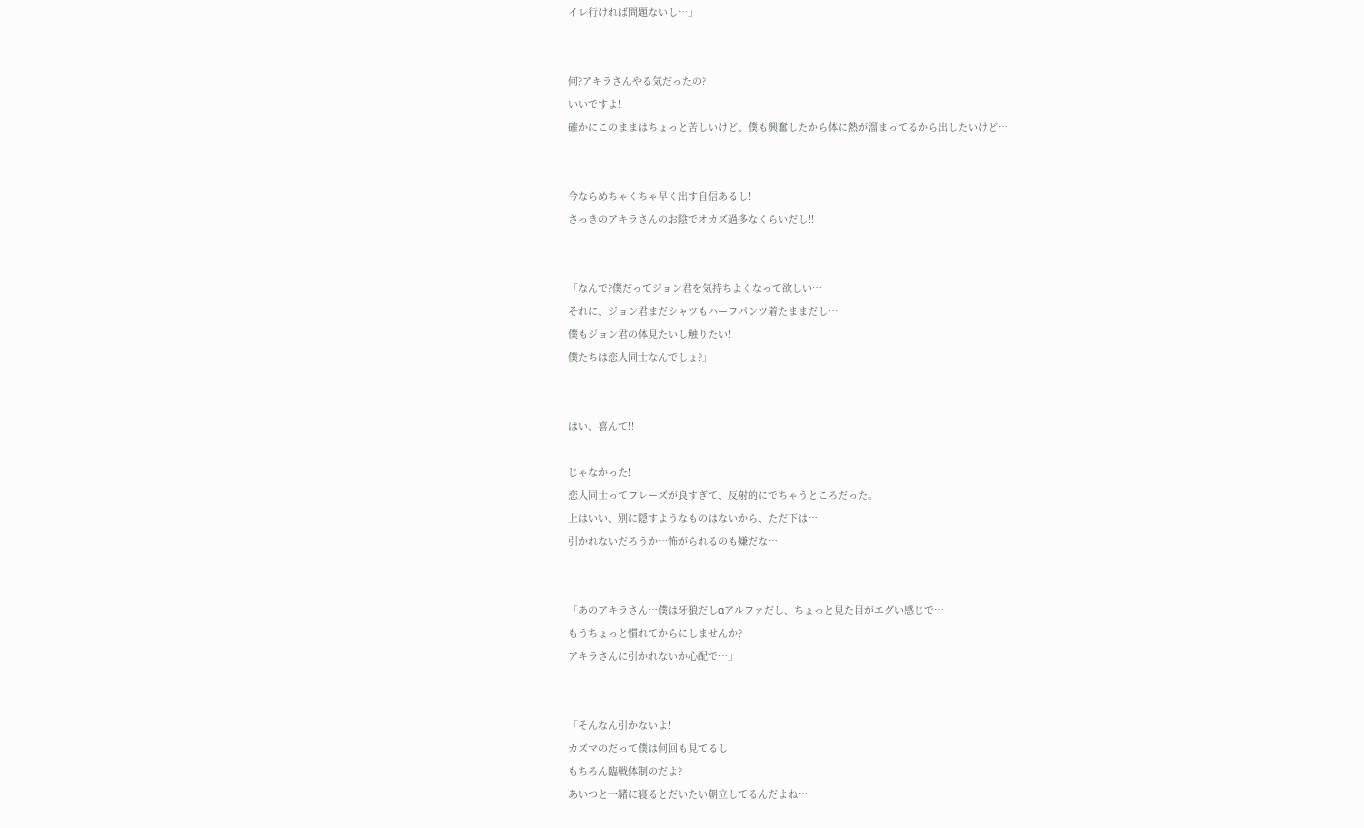イレ行ければ問題ないし…」


何?アキラさんやる気だったの?
いいですよ!
確かにこのままはちょっと苦しいけど、僕も興奮したから体に熱が溜まってるから出したいけど…


今ならめちゃくちゃ早く出す自信あるし!
さっきのアキラさんのお陰でオカズ過多なくらいだし!!


「なんで?僕だってジョン君を気持ちよくなって欲しい…
それに、ジョン君まだシャツもハーフパンツ着たままだし…
僕もジョン君の体見たいし触りたい!
僕たちは恋人同士なんでしょ?」


はい、喜んて!!

じゃなかった!
恋人同士ってフレーズが良すぎて、反射的にでちゃうところだった。
上はいい、別に隠すようなものはないから、ただ下は…
引かれないだろうか…怖がられるのも嫌だな…


「あのアキラさん…僕は牙狼だしαアルファだし、ちょっと見た目がエグい感じで…
もうちょっと慣れてからにしませんか?
アキラさんに引かれないか心配で…」


「そんなん引かないよ!
カズマのだって僕は何回も見てるし
もちろん臨戦体制のだよ?
あいつと一緒に寝るとだいたい朝立してるんだよね…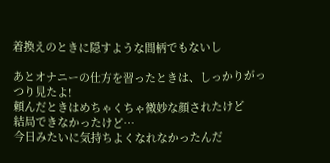着換えのときに隠すような間柄でもないし

あとオナニーの仕方を習ったときは、しっかりがっつり見たよ!
頼んだときはめちゃくちゃ微妙な顔されたけど
結局できなかったけど…
今日みたいに気持ちよくなれなかったんだ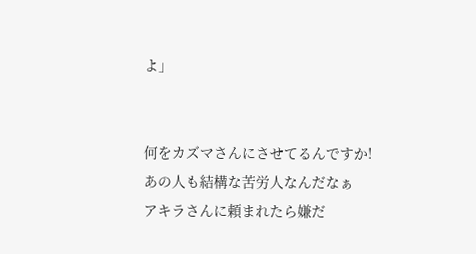よ」


何をカズマさんにさせてるんですか!
あの人も結構な苦労人なんだなぁ
アキラさんに頼まれたら嫌だ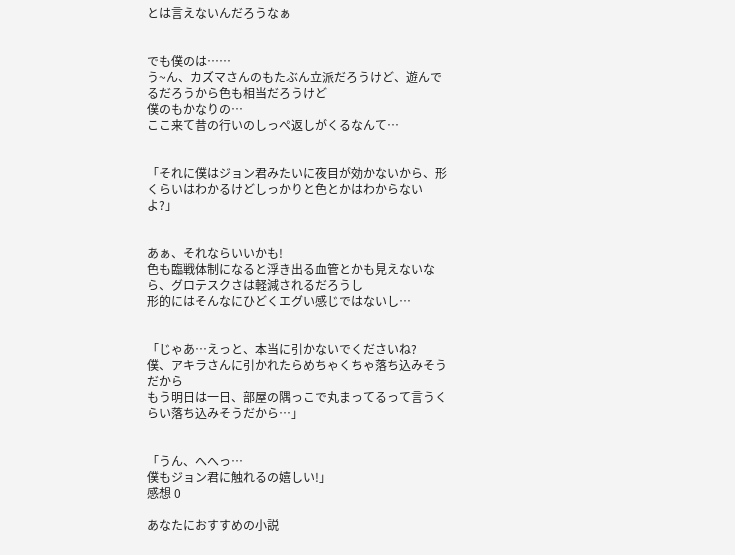とは言えないんだろうなぁ


でも僕のは……
う~ん、カズマさんのもたぶん立派だろうけど、遊んでるだろうから色も相当だろうけど
僕のもかなりの…
ここ来て昔の行いのしっぺ返しがくるなんて…


「それに僕はジョン君みたいに夜目が効かないから、形くらいはわかるけどしっかりと色とかはわからないよ?」


あぁ、それならいいかも!
色も臨戦体制になると浮き出る血管とかも見えないなら、グロテスクさは軽減されるだろうし
形的にはそんなにひどくエグい感じではないし…


「じゃあ…えっと、本当に引かないでくださいね?
僕、アキラさんに引かれたらめちゃくちゃ落ち込みそうだから
もう明日は一日、部屋の隅っこで丸まってるって言うくらい落ち込みそうだから…」


「うん、へへっ…
僕もジョン君に触れるの嬉しい!」
感想 0

あなたにおすすめの小説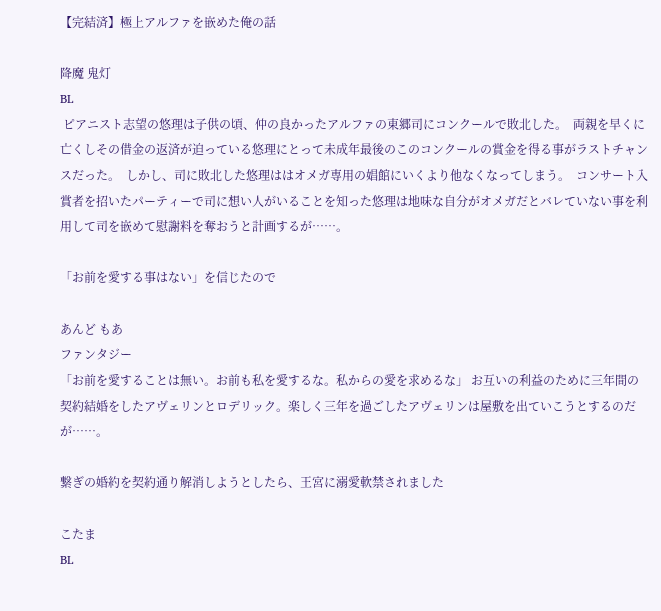【完結済】極上アルファを嵌めた俺の話

降魔 鬼灯
BL
 ピアニスト志望の悠理は子供の頃、仲の良かったアルファの東郷司にコンクールで敗北した。  両親を早くに亡くしその借金の返済が迫っている悠理にとって未成年最後のこのコンクールの賞金を得る事がラストチャンスだった。  しかし、司に敗北した悠理ははオメガ専用の娼館にいくより他なくなってしまう。  コンサート入賞者を招いたパーティーで司に想い人がいることを知った悠理は地味な自分がオメガだとバレていない事を利用して司を嵌めて慰謝料を奪おうと計画するが……。

「お前を愛する事はない」を信じたので

あんど もあ
ファンタジー
「お前を愛することは無い。お前も私を愛するな。私からの愛を求めるな」 お互いの利益のために三年間の契約結婚をしたアヴェリンとロデリック。楽しく三年を過ごしたアヴェリンは屋敷を出ていこうとするのだが……。

繋ぎの婚約を契約通り解消しようとしたら、王宮に溺愛軟禁されました

こたま
BL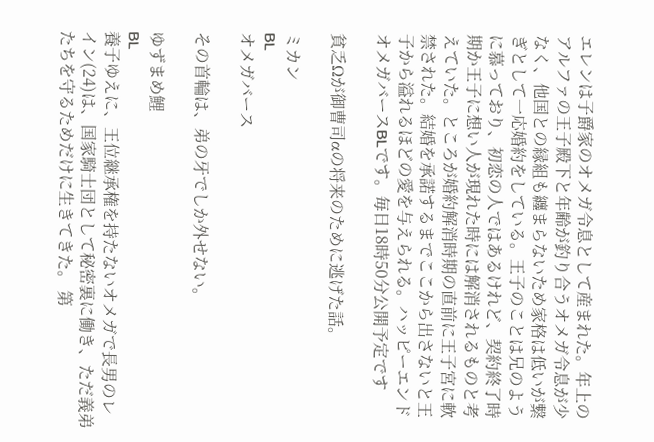エレンは子爵家のオメガ令息として産まれた。年上のアルファの王子殿下と年齢が釣り合うオメガ令息が少なく、他国との縁組も纏まらないため家格は低いが繋ぎとして一応婚約をしている。王子のことは兄のように慕っており、初恋の人ではあるけれど、契約終了時期か王子に想い人が現れた時には解消されるものと考えていた。ところが婚約解消時期の直前に王子宮に軟禁された。結婚を承諾するまでここから出さないと王子から溢れるほどの愛を与えられる。ハッピーエンドオメガバースBLです。毎日18時50分公開予定です

貧乏Ωが御曹司αの将来のために逃げた話。

ミカン
BL
オメガバース

その首輪は、弟の牙でしか外せない。

ゆずまめ鯉
BL
養子ゆえに、王位継承権を持たないオメガで長男のレイン(24)は、国家騎士団として秘密裏に働き、ただ義弟たちを守るためだけに生きてきた。 第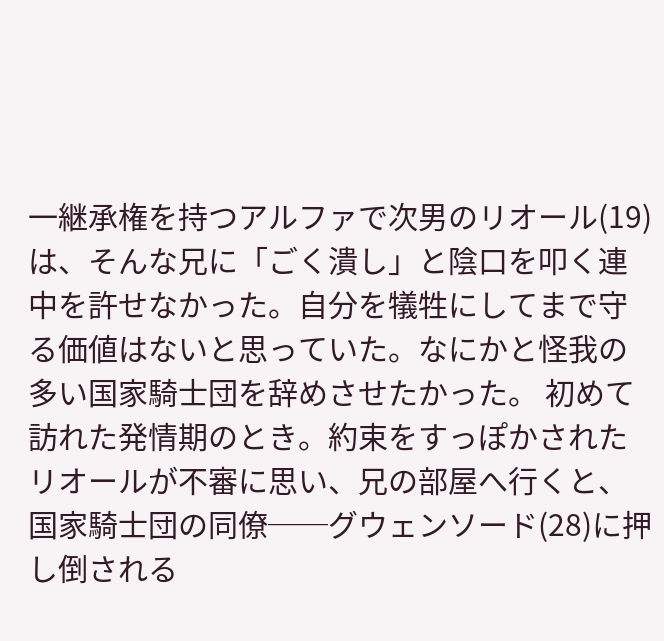一継承権を持つアルファで次男のリオール(19)は、そんな兄に「ごく潰し」と陰口を叩く連中を許せなかった。自分を犠牲にしてまで守る価値はないと思っていた。なにかと怪我の多い国家騎士団を辞めさせたかった。 初めて訪れた発情期のとき。約束をすっぽかされたリオールが不審に思い、兄の部屋へ行くと、国家騎士団の同僚──グウェンソード(28)に押し倒される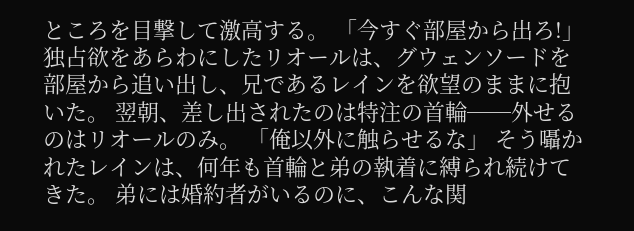ところを目撃して激高する。 「今すぐ部屋から出ろ!」 独占欲をあらわにしたリオールは、グウェンソードを部屋から追い出し、兄であるレインを欲望のままに抱いた。 翌朝、差し出されたのは特注の首輪──外せるのはリオールのみ。 「俺以外に触らせるな」 そう囁かれたレインは、何年も首輪と弟の執着に縛られ続けてきた。 弟には婚約者がいるのに、こんな関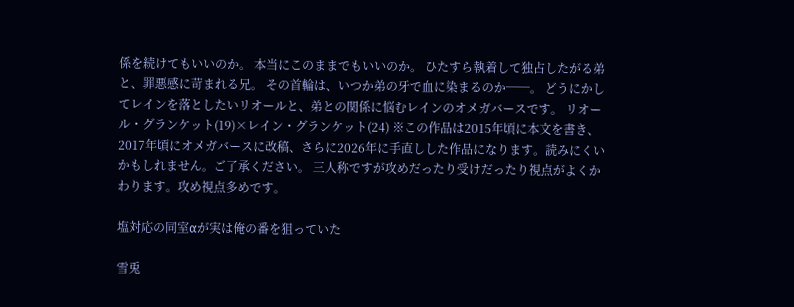係を続けてもいいのか。 本当にこのままでもいいのか。 ひたすら執着して独占したがる弟と、罪悪感に苛まれる兄。 その首輪は、いつか弟の牙で血に染まるのか──。 どうにかしてレインを落としたいリオールと、弟との関係に悩むレインのオメガバースです。 リオール・グランケット(19)×レイン・グランケット(24) ※この作品は2015年頃に本文を書き、2017年頃にオメガバースに改稿、さらに2026年に手直しした作品になります。読みにくいかもしれません。ご了承ください。 三人称ですが攻めだったり受けだったり視点がよくかわります。攻め視点多めです。

塩対応の同室αが実は俺の番を狙っていた

雪兎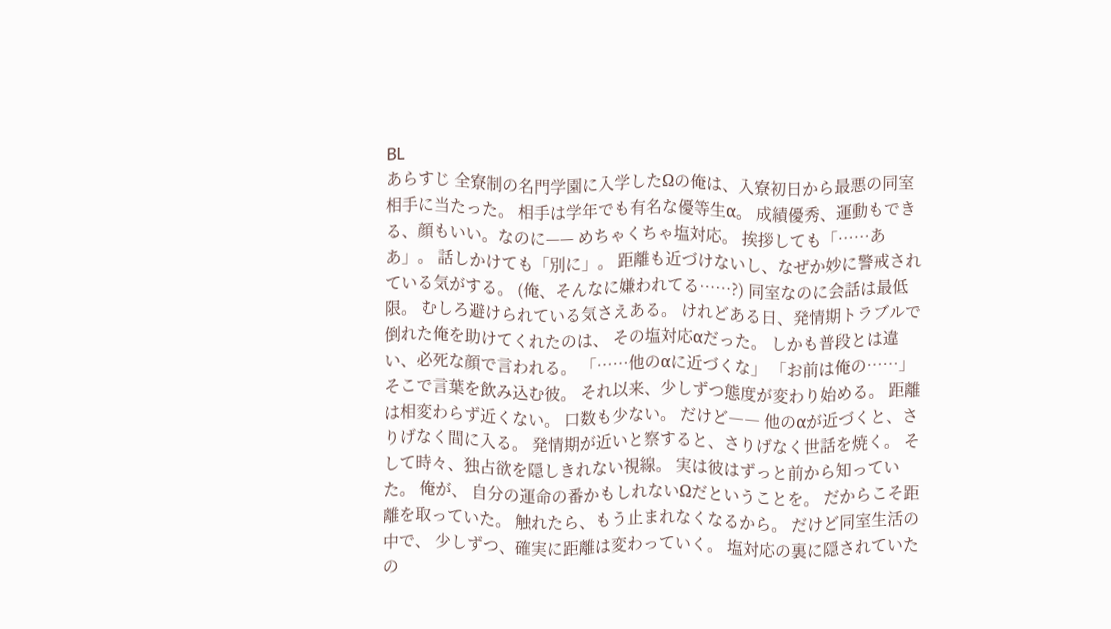BL
あらすじ 全寮制の名門学園に入学したΩの俺は、入寮初日から最悪の同室相手に当たった。 相手は学年でも有名な優等生α。 成績優秀、運動もできる、顔もいい。なのに—— めちゃくちゃ塩対応。 挨拶しても「……ああ」。 話しかけても「別に」。 距離も近づけないし、なぜか妙に警戒されている気がする。 (俺、そんなに嫌われてる……?) 同室なのに会話は最低限。 むしろ避けられている気さえある。 けれどある日、発情期トラブルで倒れた俺を助けてくれたのは、 その塩対応αだった。 しかも普段とは違い、必死な顔で言われる。 「……他のαに近づくな」 「お前は俺の……」 そこで言葉を飲み込む彼。 それ以来、少しずつ態度が変わり始める。 距離は相変わらず近くない。 口数も少ない。 だけど―― 他のαが近づくと、さりげなく間に入る。 発情期が近いと察すると、さりげなく世話を焼く。 そして時々、独占欲を隠しきれない視線。 実は彼はずっと前から知っていた。 俺が、 自分の運命の番かもしれないΩだということを。 だからこそ距離を取っていた。 触れたら、もう止まれなくなるから。 だけど同室生活の中で、 少しずつ、確実に距離は変わっていく。 塩対応の裏に隠されていたの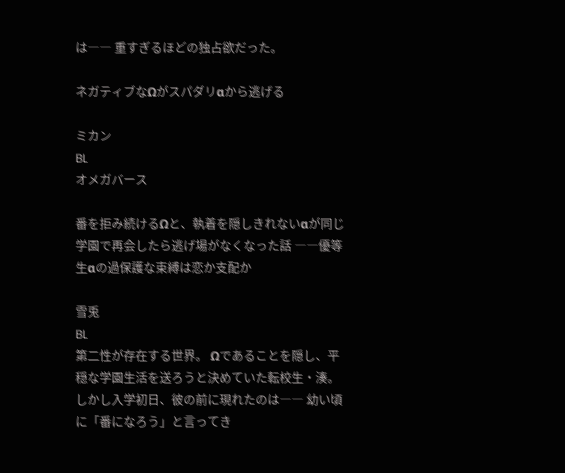は―― 重すぎるほどの独占欲だった。

ネガティブなΩがスパダリαから逃げる

ミカン
BL
オメガバース

番を拒み続けるΩと、執着を隠しきれないαが同じ学園で再会したら逃げ場がなくなった話 ――優等生αの過保護な束縛は恋か支配か

雪兎
BL
第二性が存在する世界。 Ωであることを隠し、平穏な学園生活を送ろうと決めていた転校生・湊。 しかし入学初日、彼の前に現れたのは―― 幼い頃に「番になろう」と言ってき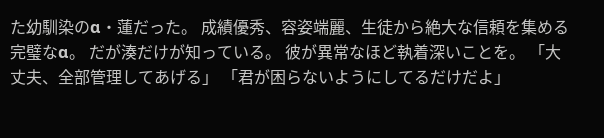た幼馴染のα・蓮だった。 成績優秀、容姿端麗、生徒から絶大な信頼を集める完璧なα。 だが湊だけが知っている。 彼が異常なほど執着深いことを。 「大丈夫、全部管理してあげる」 「君が困らないようにしてるだけだよ」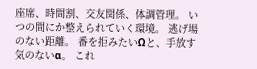座席、時間割、交友関係、体調管理。 いつの間にか整えられていく環境。 逃げ場のない距離。 番を拒みたいΩと、手放す気のないα。 これ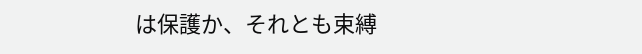は保護か、それとも束縛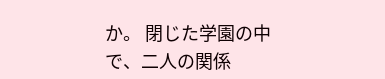か。 閉じた学園の中で、二人の関係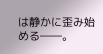は静かに歪み始める――。